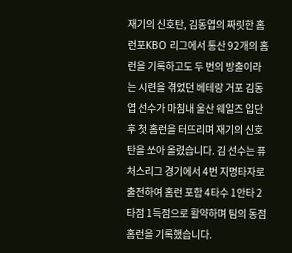재기의 신호탄, 김동엽의 짜릿한 홈런포KBO 리그에서 통산 92개의 홈런을 기록하고도 두 번의 방출이라는 시련을 겪었던 베테랑 거포 김동엽 선수가 마침내 울산 웨일즈 입단 후 첫 홈런을 터뜨리며 재기의 신호탄을 쏘아 올렸습니다. 김 선수는 퓨처스리그 경기에서 4번 지명타자로 출전하여 홈런 포함 4타수 1안타 2타점 1득점으로 활약하며 팀의 동점 홈런을 기록했습니다.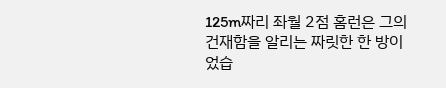125m짜리 좌월 2점 홈런은 그의 건재함을 알리는 짜릿한 한 방이었습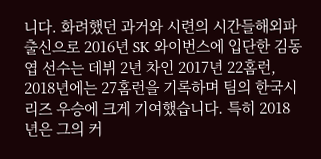니다. 화려했던 과거와 시련의 시간들해외파 출신으로 2016년 SK 와이번스에 입단한 김동엽 선수는 데뷔 2년 차인 2017년 22홈런, 2018년에는 27홈런을 기록하며 팀의 한국시리즈 우승에 크게 기여했습니다. 특히 2018년은 그의 커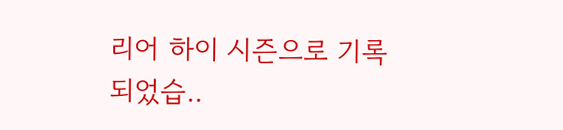리어 하이 시즌으로 기록되었습..